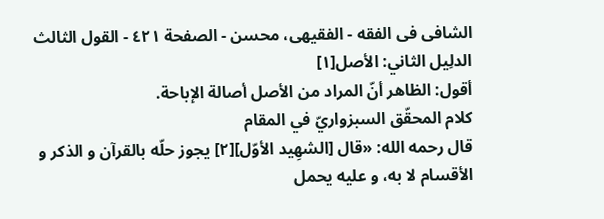الشافی فی الفقه - الفقیهی، محسن - الصفحة ٤٢١ - القول الثالث
الدلِیل الثاني: الأصل[١]
أقول: الظاهر أنّ المراد من الأصل أصالة الإباحة.
کلام المحقّق السبزواريّ في المقام
قال رحمه الله: «قال [الشهِید الأوّل][٢] يجوز حلّه بالقرآن و الذكر و الأقسام لا به، و عليه يحمل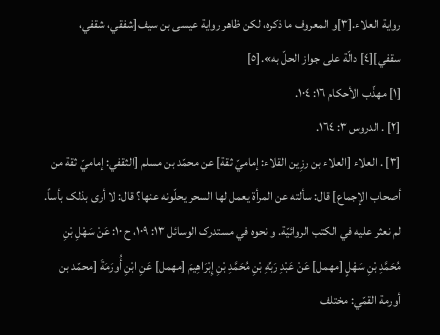رواية العلاء.[٣]و المعروف ما ذكره، لكن ظاهر رواية عيسى بن سيف[شفقي، شقفي، سقفي][٤] دالّة على جواز الحلّ به».[٥]
[١] مهذّب الأحكام ١٦: ١٠٤.
[٢] . الدروس ٣: ١٦٤.
[٣] . العلاء [العلاء بن رزِین القلاء: إماميّ ثقة] عن محمّد بن مسلم [الثقفي: إماميّ ثقة من أصحاب الإجماع] قال: سألته عن المرأة يعمل لها السحر يحلّونه عنها؟ قال: لا أرى بذلک بأساً. لم نعثر عليه في الکتب الروائيّة. و نحوه في مستدرک الوسائل ١٣: ١٠٩، ح ١٠: عَنْ سَهْلِ بْنِ مُحَمَّدِ بْنِ سَهْلٍ [مهمل] عَنْ عَبْدِ رَبِّهِ بْنِ مُحَمَّدِ بْنِ إِبْرَاهِيمَ [مهمل] عَنِ ابْنِ أُورَمَةَ [محمّد بن أورمة القمّي: مختلف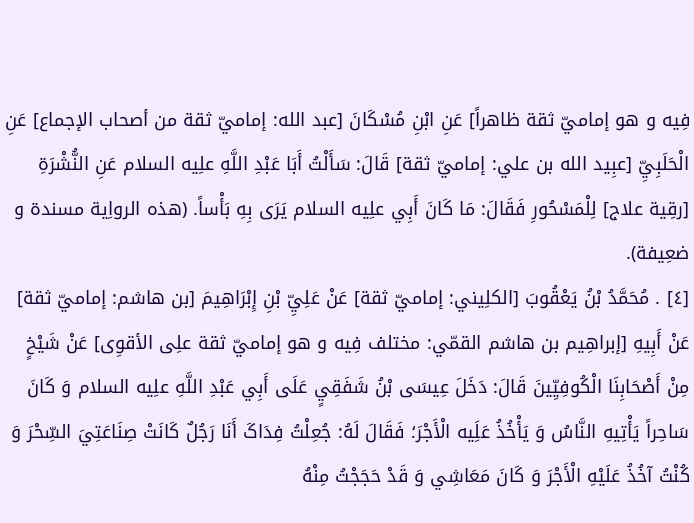فِیه و هو إماميّ ثقة ظاهراً] عَنِ ابْنِ مُسْكَانَ [عبد الله: إماميّ ثقة من أصحاب الإجماع] عَنِ الْحَلَبِيِّ [عبِید الله بن علي: إماميّ ثقة] قَالَ: سَأَلْتُ أَبَا عَبْدِ اللَّهِ علِیه السلام عَنِ النُّشْرَةِ [رقِیة علاج] لِلْمَسْحُورِ فَقَالَ: مَا كَانَ أَبِي علِیه السلام يَرَى بِهِ بَأْساً. (هذه الرواِیة مسندة و ضعِیفة).
[٤] . مُحَمَّدُ بْنُ يَعْقُوبَ [الکلِیني: إماميّ ثقة] عَنْ عَلِيِّ بْنِ إِبْرَاهِيمَ [بن هاشم: إماميّ ثقة] عَنْ أَبِيهِ [إبراهِیم بن هاشم القمّي: مختلف فِیه و هو إماميّ ثقة علِی الأقوِی] عَنْ شَيْخٍ مِنْ أَصْحَابِنَا الْكُوفِيِّينَ قَالَ: دَخَلَ عِيسَى بْنُ شَفَقِيٍ عَلَى أَبِي عَبْدِ اللَّهِ علِیه السلام وَ كَانَ سَاحِراً يَأْتِيهِ النَّاسُ وَ يَأْخُذُ عَلَِیه الْأَجْرَ؛ فَقَالَ لَهُ: جُعِلْتُ فِدَاکَ أَنَا رَجُلٌ كَانَتْ صِنَاعَتِيَ السِّحْرَ وَ كُنْتُ آخُذُ عَلَيْهِ الْأَجْرَ وَ كَانَ مَعَاشِي وَ قَدْ حَجَجْتُ مِنْهُ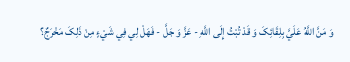وَ مَنَّ اللَّهُ عَلَيَّ بِلِقَائِکَ وَ قَدْ تُبْتُ إِلَى اللَّهِ - عَزَّ وَ جَلَّ - فَهَلْ لِي فِي شَيْءٍ مِنْ ذَلِکَ مَخْرَجٌ؟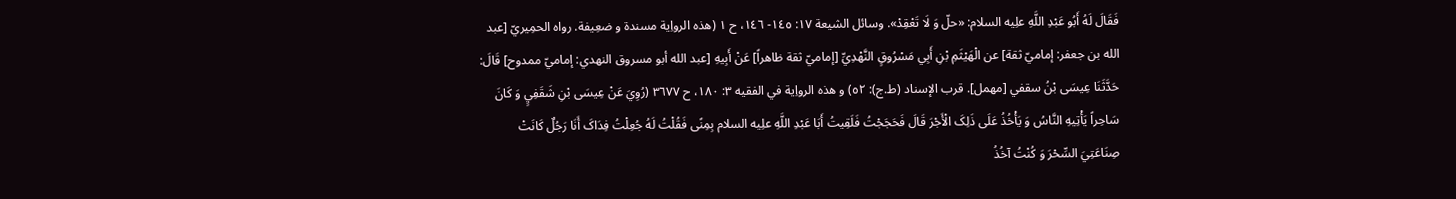فَقَالَ لَهُ أَبُو عَبْدِ اللَّهِ علِیه السلام: «حلّ وَ لَا تَعْقِدْ». وسائل الشيعة ١٧: ١٤٥- ١٤٦، ح ١ (هذه الرواِیة مسندة و ضعِیفة. رواه الحمِیريّ [عبد الله بن جعفر: إماميّ ثقة] عن الْهَيْثَمِ بْنِ أَبِي مَسْرُوقٍ النَّهْدِيِّ [إماميّ ثقة ظاهراً] عَنْ أَبِيهِ [عبد الله أبو مسروق النهدي: إماميّ ممدوح] قَالَ: حَدَّثَنَا عِيسَى بْنُ سقفي [مهمل]. قرب الإسناد (ط.ج): ٥٢) و هذه الرواِیة في الفقيه ٣: ١٨٠، ح ٣٦٧٧ (رُوِيَ عَنْ عِيسَى بْنِ شَقَفِيٍ وَ كَانَ سَاحِراً يَأْتِيهِ النَّاسُ وَ يَأْخُذُ عَلَى ذَلِکَ الْأَجْرَ قَالَ فَحَجَجْتُ فَلَقِيتُ أَبَا عَبْدِ اللَّهِ علِیه السلام بِمِنًى فَقُلْتُ لَهُ جُعِلْتُ فِدَاکَ أَنَا رَجُلٌ كَانَتْ صِنَاعَتِيَ السِّحْرَ وَ كُنْتُ آخُذُ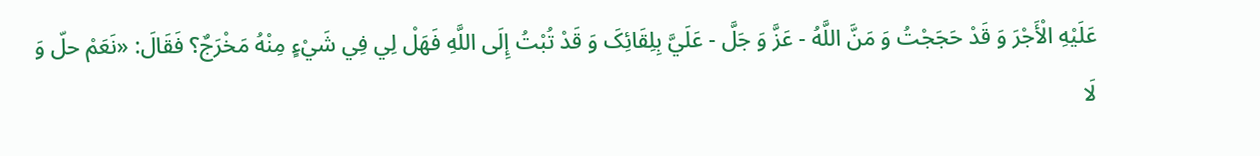عَلَيْهِ الْأَجْرَ وَ قَدْ حَجَجْتُ وَ مَنَّ اللَّهُ - عَزَّ وَ جَلَّ - عَلَيَّ بِلِقَائِکَ وَ قَدْ تُبْتُ إِلَى اللَّهِ فَهَلْ لِي فِي شَيْءٍ مِنْهُ مَخْرَجٌ؟ فَقَالَ: «نَعَمْ حلّ وَ لَا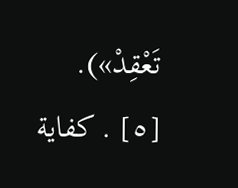تَعْقِدْ»).
[٥] . كفاية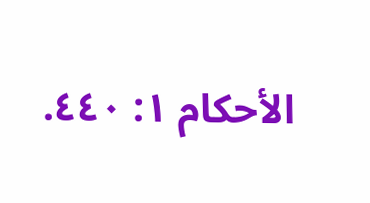الأحكام ١: ٤٤٠.